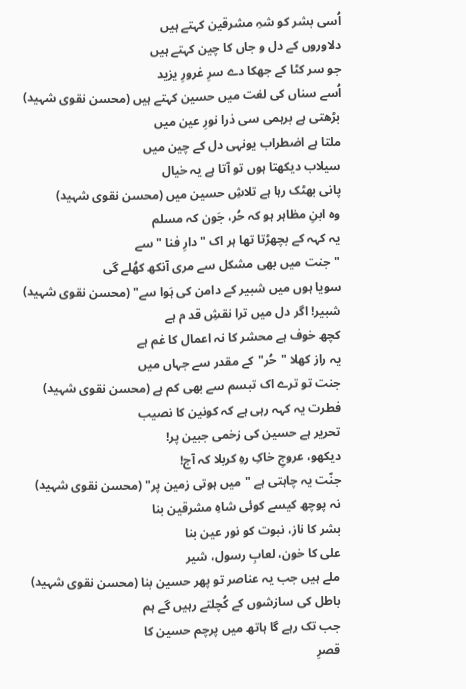اُسی بشر کو شہِ مشرقین کہتے ہیں
دلاوروں کے دل و جاں کا چین کہتے ہیں
جو سر کٹا کے جھکا دے سرِ غرورِ یزید
اُسے سناں کی لغت میں حسین کہتے ہیں (محسن نقوی شہید)
بڑھتی ہے برہمی سی ذرا نورِ عین میں
ملتا ہے اضطراب یونہی دل کے چین میں
سیلاب دیکھتا ہوں تو آتا ہے یہ خیال
پانی بھٹک رہا ہے تلاشِ حسین میں (محسن نقوی شہید)
وہ ابنِ مظاہر ہو کہ حُر، جَون کہ مسلم
یہ کہہ کے بچھڑتا تھا ہر اک "دارِ فنا "سے
"جنت میں بھی مشکل سے مری آنکھ کھُلے گی
سویا ہوں میں شبیر کے دامن کی ہَوا سے" (محسن نقوی شہید)
شبیر! اگر دل میں ترا نقشِ قد م ہے
کچھ خوف ہے محشر کا نہ اعمال کا غم ہے
یہ راز کھلا "حُر"کے مقدر سے جہاں میں
جنت تو ترے اک تبسم سے بھی کم ہے (محسن نقوی شہید)
فطرت یہ کہہ رہی ہے کہ کونین کا نصیب
تحریر ہے حسین کی زخمی جبین پر!
دیکھو، عروجِ خاکِ رہِ کربلا کہ آج!
جنّت یہ چاہتی ہے "میں ہوتی زمین پر" (محسن نقوی شہید)
نہ پوچھ کیسے کوئی شاہِ مشرقین بنا
بشر کا ناز، نبوت کو نور عین بنا
علی کا خون، لعابِ رسول، شیر
ملے ہیں جب یہ عناصر تو پھر حسین بنا (محسن نقوی شہید)
باطل کی سازشوں کے کُچلتے رہیں گے ہم
جب تک رہے گا ہاتھ میں پرچم حسین کا
قصرِ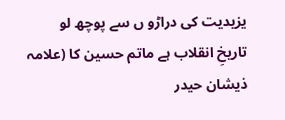یزیدیت کی دراڑو ں سے پوچھ لو
تاریخِ انقلاب ہے ماتم حسین کا (علامہ ذیشان حیدر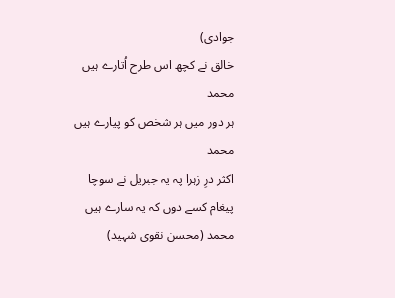جوادی)
خالق نے کچھ اس طرح اُتارے ہیں محمد
ہر دور میں ہر شخص کو پیارے ہیں محمد
اکثر درِ زہرا پہ یہ جبریل نے سوچا
پیغام کسے دوں کہ یہ سارے ہیں محمد (محسن نقوی شہید)